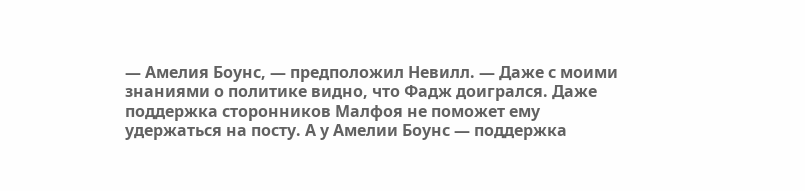— Амелия Боунс, — предположил Невилл. — Даже с моими знаниями о политике видно, что Фадж доигрался. Даже поддержка сторонников Малфоя не поможет ему удержаться на посту. А у Амелии Боунс — поддержка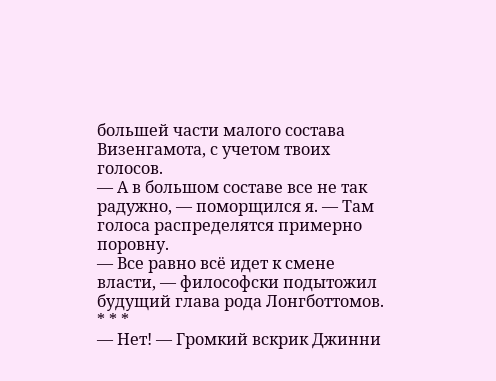большей части малого состава Визенгамота, с учетом твоих голосов.
— А в большом составе все не так радужно, — поморщился я. — Там голоса распределятся примерно поровну.
— Все равно всё идет к смене власти, — философски подытожил будущий глава рода Лонгботтомов.
* * *
— Нет! — Громкий вскрик Джинни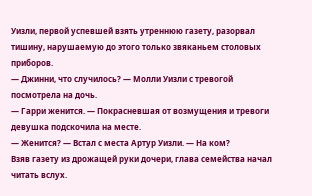Уизли, первой успевшей взять утреннюю газету, разорвал тишину, нарушаемую до этого только звяканьем столовых приборов.
— Джинни, что случилось? — Молли Уизли с тревогой посмотрела на дочь.
— Гарри женится. — Покрасневшая от возмущения и тревоги девушка подскочила на месте.
— Женится? — Встал с места Артур Уизли. — На ком?
Взяв газету из дрожащей руки дочери, глава семейства начал читать вслух.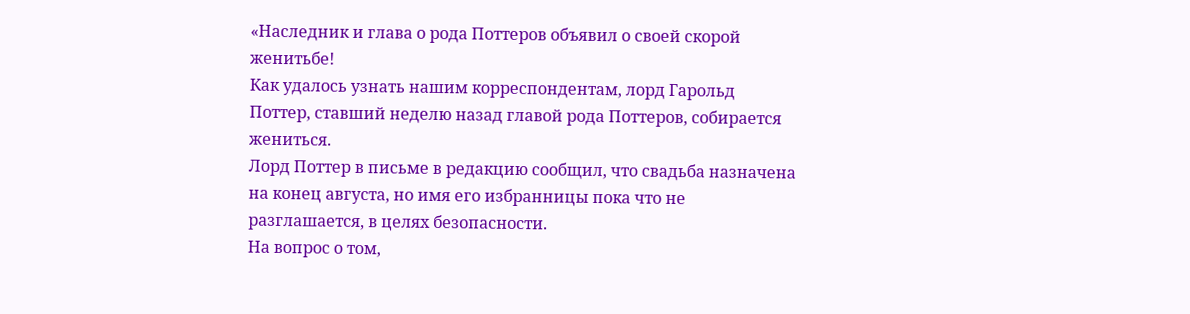«Наследник и глава о рода Поттеров объявил о своей скорой женитьбе!
Как удалось узнать нашим корреспондентам, лорд Гарольд Поттер, ставший неделю назад главой рода Поттеров, собирается жениться.
Лорд Поттер в письме в редакцию сообщил, что свадьба назначена на конец августа, но имя его избранницы пока что не разглашается, в целях безопасности.
На вопрос о том,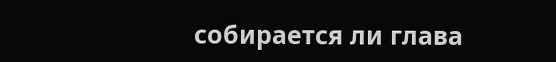собирается ли глава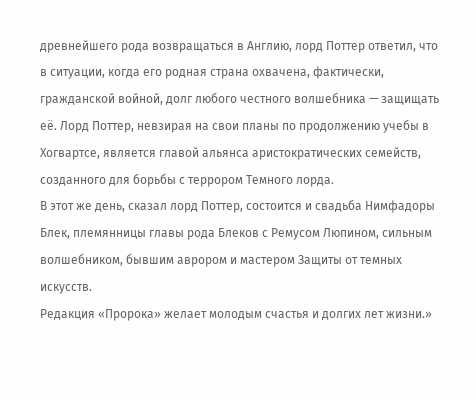древнейшего рода возвращаться в Англию, лорд Поттер ответил, что в ситуации, когда его родная страна охвачена, фактически, гражданской войной, долг любого честного волшебника — защищать её. Лорд Поттер, невзирая на свои планы по продолжению учебы в Хогвартсе, является главой альянса аристократических семейств, созданного для борьбы с террором Темного лорда.
В этот же день, сказал лорд Поттер, состоится и свадьба Нимфадоры Блек, племянницы главы рода Блеков с Ремусом Люпином, сильным волшебником, бывшим аврором и мастером Защиты от темных искусств.
Редакция «Пророка» желает молодым счастья и долгих лет жизни.»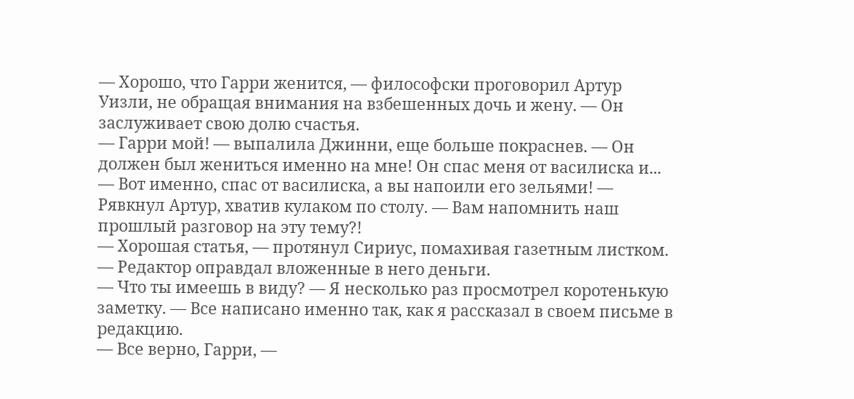— Хорошо, что Гарри женится, — философски проговорил Артур Уизли, не обращая внимания на взбешенных дочь и жену. — Он заслуживает свою долю счастья.
— Гарри мой! — выпалила Джинни, еще больше покраснев. — Он должен был жениться именно на мне! Он спас меня от василиска и...
— Вот именно, спас от василиска, а вы напоили его зельями! — Рявкнул Артур, хватив кулаком по столу. — Вам напомнить наш прошлый разговор на эту тему?!
— Хорошая статья, — протянул Сириус, помахивая газетным листком. — Редактор оправдал вложенные в него деньги.
— Что ты имеешь в виду? — Я несколько раз просмотрел коротенькую заметку. — Все написано именно так, как я рассказал в своем письме в редакцию.
— Все верно, Гарри, —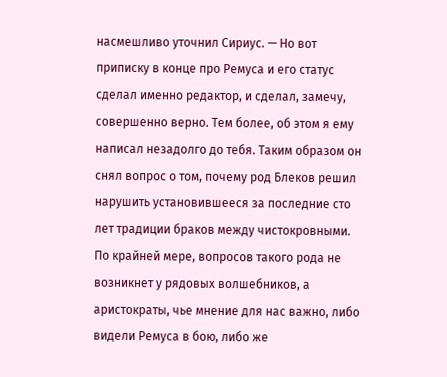насмешливо уточнил Сириус. — Но вот приписку в конце про Ремуса и его статус сделал именно редактор, и сделал, замечу, совершенно верно. Тем более, об этом я ему написал незадолго до тебя. Таким образом он снял вопрос о том, почему род Блеков решил нарушить установившееся за последние сто лет традиции браков между чистокровными. По крайней мере, вопросов такого рода не возникнет у рядовых волшебников, а аристократы, чье мнение для нас важно, либо видели Ремуса в бою, либо же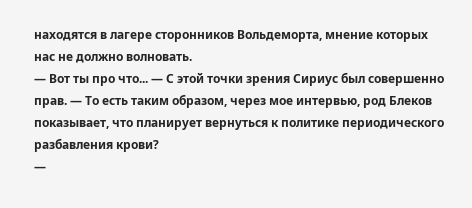находятся в лагере сторонников Вольдеморта, мнение которых нас не должно волновать.
— Вот ты про что... — С этой точки зрения Сириус был совершенно прав. — То есть таким образом, через мое интервью, род Блеков показывает, что планирует вернуться к политике периодического разбавления крови?
—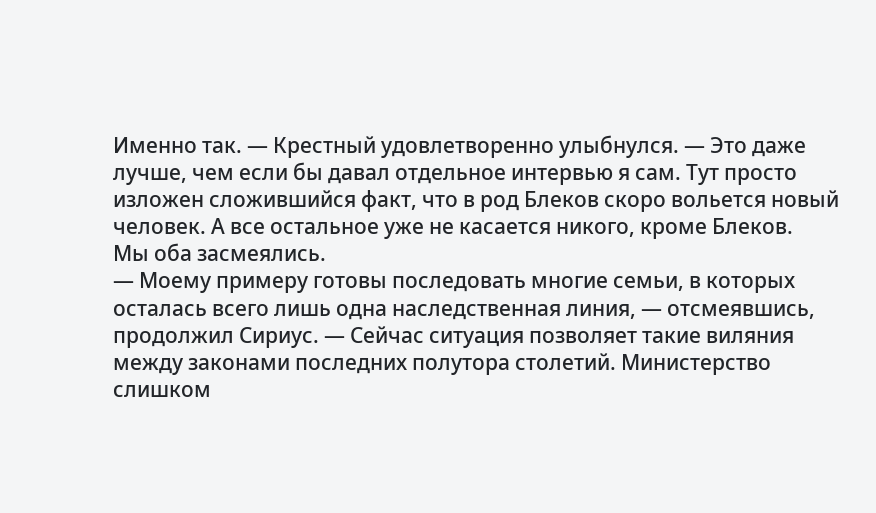Именно так. — Крестный удовлетворенно улыбнулся. — Это даже лучше, чем если бы давал отдельное интервью я сам. Тут просто изложен сложившийся факт, что в род Блеков скоро вольется новый человек. А все остальное уже не касается никого, кроме Блеков.
Мы оба засмеялись.
— Моему примеру готовы последовать многие семьи, в которых осталась всего лишь одна наследственная линия, — отсмеявшись, продолжил Сириус. — Сейчас ситуация позволяет такие виляния между законами последних полутора столетий. Министерство слишком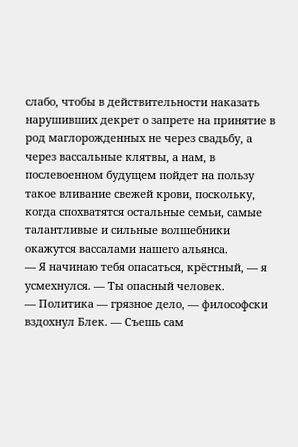слабо, чтобы в действительности наказать нарушивших декрет о запрете на принятие в род маглорожденных не через свадьбу, а через вассальные клятвы, а нам, в послевоенном будущем пойдет на пользу такое вливание свежей крови, поскольку, когда спохватятся остальные семьи, самые талантливые и сильные волшебники окажутся вассалами нашего альянса.
— Я начинаю тебя опасаться, крёстный, — я усмехнулся. — Ты опасный человек.
— Политика — грязное дело, — философски вздохнул Блек. — Съешь сам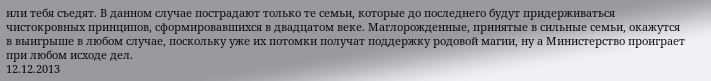или тебя съедят. В данном случае пострадают только те семьи, которые до последнего будут придерживаться чистокровных принципов, сформировавшихся в двадцатом веке. Маглорожденные, принятые в сильные семьи, окажутся в выигрыше в любом случае, поскольку уже их потомки получат поддержку родовой магии, ну а Министерство проиграет при любом исходе дел.
12.12.2013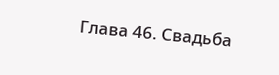Глава 46. Свадьба